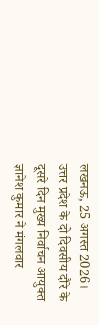लखनऊ, 25 अगस्त 2026। उत्तर प्रदेश के दो दिवसीय दौरे के दूसरे दिन मुख्य निर्वाचन आयुक्त ज्ञानेश कुमार ने मंगलवार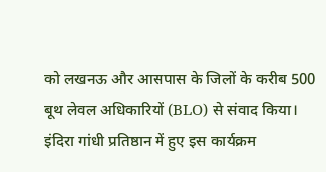को लखनऊ और आसपास के जिलों के करीब 500 बूथ लेवल अधिकारियों (BLO) से संवाद किया। इंदिरा गांधी प्रतिष्ठान में हुए इस कार्यक्रम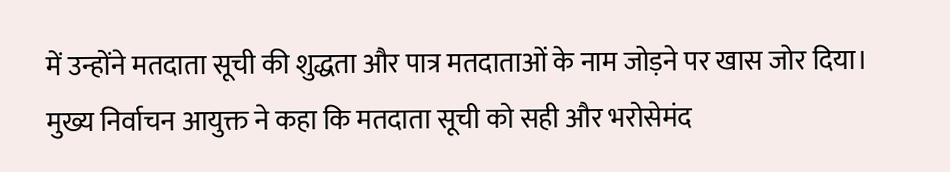में उन्होंने मतदाता सूची की शुद्धता और पात्र मतदाताओं के नाम जोड़ने पर खास जोर दिया।
मुख्य निर्वाचन आयुक्त ने कहा कि मतदाता सूची को सही और भरोसेमंद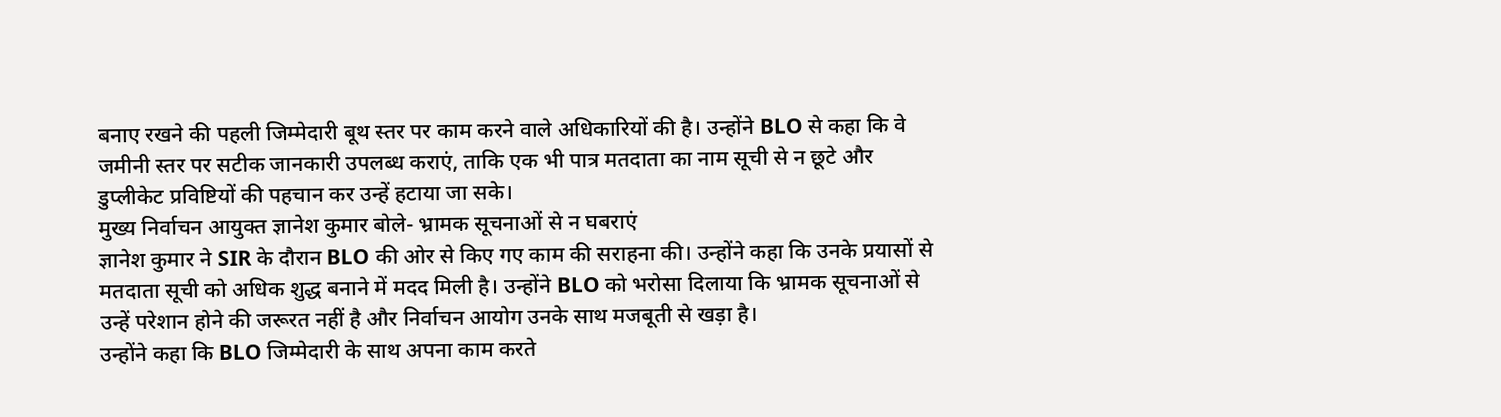बनाए रखने की पहली जिम्मेदारी बूथ स्तर पर काम करने वाले अधिकारियों की है। उन्होंने BLO से कहा कि वे जमीनी स्तर पर सटीक जानकारी उपलब्ध कराएं, ताकि एक भी पात्र मतदाता का नाम सूची से न छूटे और डुप्लीकेट प्रविष्टियों की पहचान कर उन्हें हटाया जा सके।
मुख्य निर्वाचन आयुक्त ज्ञानेश कुमार बोले- भ्रामक सूचनाओं से न घबराएं
ज्ञानेश कुमार ने SIR के दौरान BLO की ओर से किए गए काम की सराहना की। उन्होंने कहा कि उनके प्रयासों से मतदाता सूची को अधिक शुद्ध बनाने में मदद मिली है। उन्होंने BLO को भरोसा दिलाया कि भ्रामक सूचनाओं से उन्हें परेशान होने की जरूरत नहीं है और निर्वाचन आयोग उनके साथ मजबूती से खड़ा है।
उन्होंने कहा कि BLO जिम्मेदारी के साथ अपना काम करते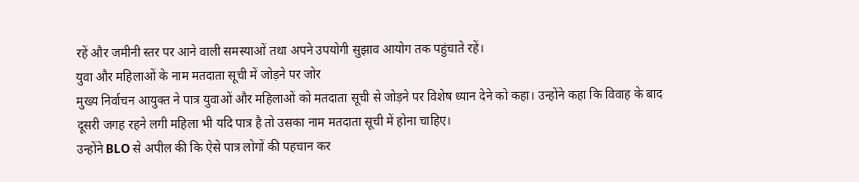रहें और जमीनी स्तर पर आने वाली समस्याओं तथा अपने उपयोगी सुझाव आयोग तक पहुंचाते रहें।
युवा और महिलाओं के नाम मतदाता सूची में जोड़ने पर जोर
मुख्य निर्वाचन आयुक्त ने पात्र युवाओं और महिलाओं को मतदाता सूची से जोड़ने पर विशेष ध्यान देने को कहा। उन्होंने कहा कि विवाह के बाद दूसरी जगह रहने लगी महिला भी यदि पात्र है तो उसका नाम मतदाता सूची में होना चाहिए।
उन्होंने BLO से अपील की कि ऐसे पात्र लोगों की पहचान कर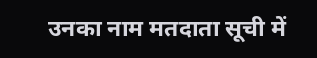उनका नाम मतदाता सूची में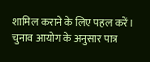शामिल कराने के लिए पहल करें। चुनाव आयोग के अनुसार पात्र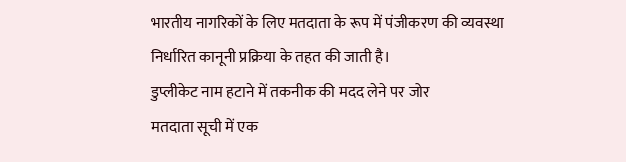भारतीय नागरिकों के लिए मतदाता के रूप में पंजीकरण की व्यवस्था निर्धारित कानूनी प्रक्रिया के तहत की जाती है।
डुप्लीकेट नाम हटाने में तकनीक की मदद लेने पर जोर
मतदाता सूची में एक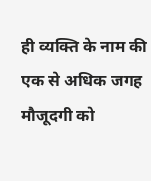ही व्यक्ति के नाम की एक से अधिक जगह मौजूदगी को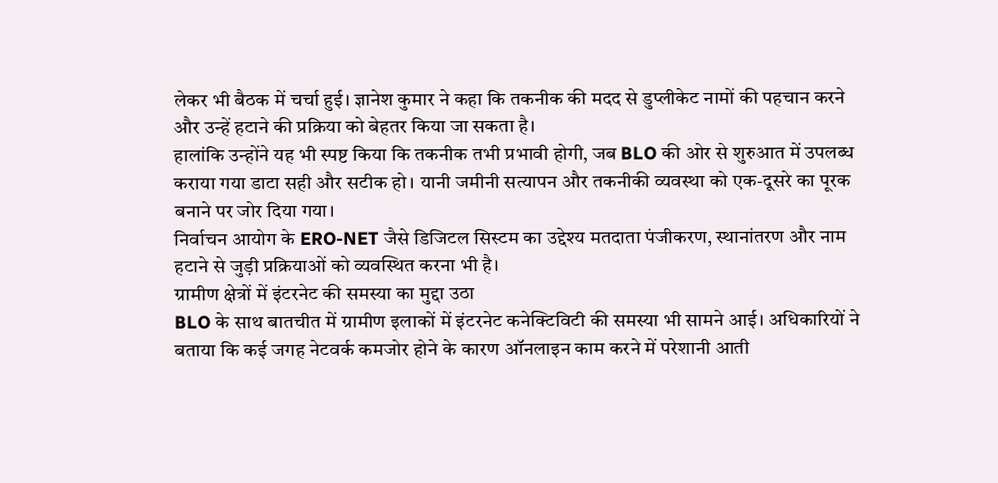लेकर भी बैठक में चर्चा हुई। ज्ञानेश कुमार ने कहा कि तकनीक की मदद से डुप्लीकेट नामों की पहचान करने और उन्हें हटाने की प्रक्रिया को बेहतर किया जा सकता है।
हालांकि उन्होंने यह भी स्पष्ट किया कि तकनीक तभी प्रभावी होगी, जब BLO की ओर से शुरुआत में उपलब्ध कराया गया डाटा सही और सटीक हो। यानी जमीनी सत्यापन और तकनीकी व्यवस्था को एक-दूसरे का पूरक बनाने पर जोर दिया गया।
निर्वाचन आयोग के ERO-NET जैसे डिजिटल सिस्टम का उद्देश्य मतदाता पंजीकरण, स्थानांतरण और नाम हटाने से जुड़ी प्रक्रियाओं को व्यवस्थित करना भी है।
ग्रामीण क्षेत्रों में इंटरनेट की समस्या का मुद्दा उठा
BLO के साथ बातचीत में ग्रामीण इलाकों में इंटरनेट कनेक्टिविटी की समस्या भी सामने आई। अधिकारियों ने बताया कि कई जगह नेटवर्क कमजोर होने के कारण ऑनलाइन काम करने में परेशानी आती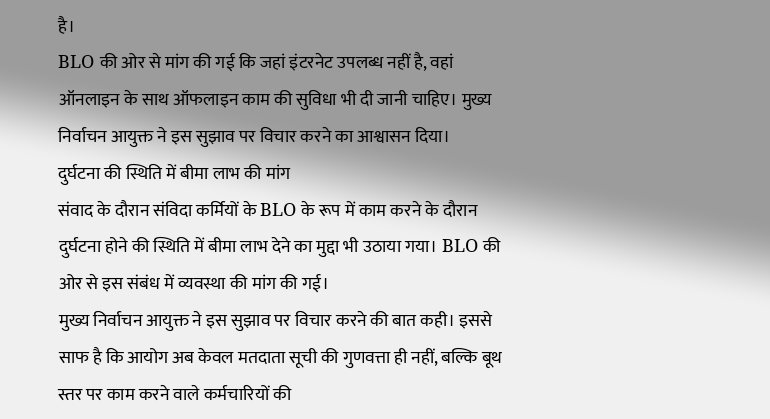है।
BLO की ओर से मांग की गई कि जहां इंटरनेट उपलब्ध नहीं है, वहां ऑनलाइन के साथ ऑफलाइन काम की सुविधा भी दी जानी चाहिए। मुख्य निर्वाचन आयुक्त ने इस सुझाव पर विचार करने का आश्वासन दिया।
दुर्घटना की स्थिति में बीमा लाभ की मांग
संवाद के दौरान संविदा कर्मियों के BLO के रूप में काम करने के दौरान दुर्घटना होने की स्थिति में बीमा लाभ देने का मुद्दा भी उठाया गया। BLO की ओर से इस संबंध में व्यवस्था की मांग की गई।
मुख्य निर्वाचन आयुक्त ने इस सुझाव पर विचार करने की बात कही। इससे साफ है कि आयोग अब केवल मतदाता सूची की गुणवत्ता ही नहीं, बल्कि बूथ स्तर पर काम करने वाले कर्मचारियों की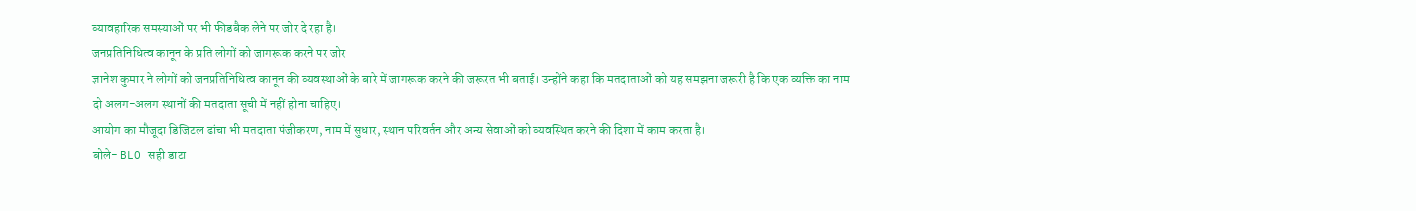व्यावहारिक समस्याओं पर भी फीडबैक लेने पर जोर दे रहा है।
जनप्रतिनिधित्व कानून के प्रति लोगों को जागरूक करने पर जोर
ज्ञानेश कुमार ने लोगों को जनप्रतिनिधित्व कानून की व्यवस्थाओं के बारे में जागरूक करने की जरूरत भी बताई। उन्होंने कहा कि मतदाताओं को यह समझना जरूरी है कि एक व्यक्ति का नाम दो अलग-अलग स्थानों की मतदाता सूची में नहीं होना चाहिए।
आयोग का मौजूदा डिजिटल ढांचा भी मतदाता पंजीकरण, नाम में सुधार, स्थान परिवर्तन और अन्य सेवाओं को व्यवस्थित करने की दिशा में काम करता है।
बोले- BLO सही डाटा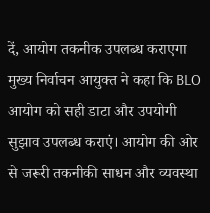दें, आयोग तकनीक उपलब्ध कराएगा
मुख्य निर्वाचन आयुक्त ने कहा कि BLO आयोग को सही डाटा और उपयोगी सुझाव उपलब्ध कराएं। आयोग की ओर से जरूरी तकनीकी साधन और व्यवस्था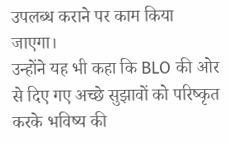उपलब्ध कराने पर काम किया जाएगा।
उन्होंने यह भी कहा कि BLO की ओर से दिए गए अच्छे सुझावों को परिष्कृत करके भविष्य की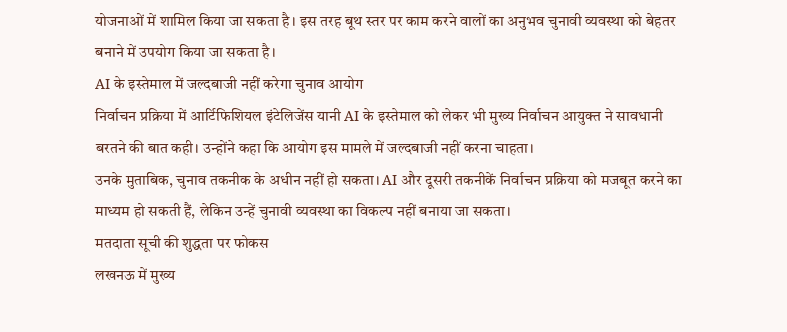योजनाओं में शामिल किया जा सकता है। इस तरह बूथ स्तर पर काम करने वालों का अनुभव चुनावी व्यवस्था को बेहतर बनाने में उपयोग किया जा सकता है।
AI के इस्तेमाल में जल्दबाजी नहीं करेगा चुनाव आयोग
निर्वाचन प्रक्रिया में आर्टिफिशियल इंटेलिजेंस यानी AI के इस्तेमाल को लेकर भी मुख्य निर्वाचन आयुक्त ने सावधानी बरतने की बात कही। उन्होंने कहा कि आयोग इस मामले में जल्दबाजी नहीं करना चाहता।
उनके मुताबिक, चुनाव तकनीक के अधीन नहीं हो सकता। AI और दूसरी तकनीकें निर्वाचन प्रक्रिया को मजबूत करने का माध्यम हो सकती हैं, लेकिन उन्हें चुनावी व्यवस्था का विकल्प नहीं बनाया जा सकता।
मतदाता सूची की शुद्धता पर फोकस
लखनऊ में मुख्य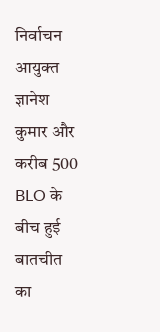निर्वाचन आयुक्त ज्ञानेश कुमार और करीब 500 BLO के बीच हुई बातचीत का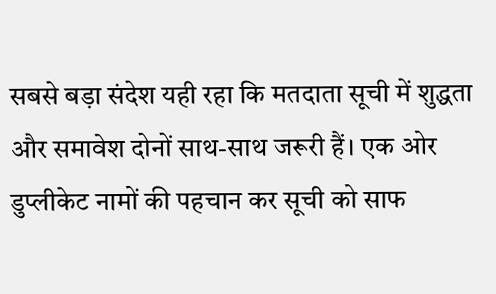सबसे बड़ा संदेश यही रहा कि मतदाता सूची में शुद्धता और समावेश दोनों साथ-साथ जरूरी हैं। एक ओर डुप्लीकेट नामों की पहचान कर सूची को साफ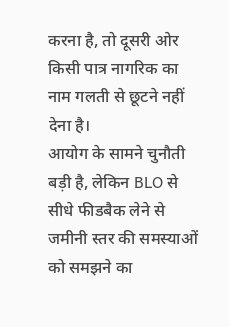करना है, तो दूसरी ओर किसी पात्र नागरिक का नाम गलती से छूटने नहीं देना है।
आयोग के सामने चुनौती बड़ी है, लेकिन BLO से सीधे फीडबैक लेने से जमीनी स्तर की समस्याओं को समझने का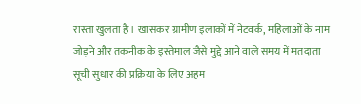रास्ता खुलता है। खासकर ग्रामीण इलाकों में नेटवर्क, महिलाओं के नाम जोड़ने और तकनीक के इस्तेमाल जैसे मुद्दे आने वाले समय में मतदाता सूची सुधार की प्रक्रिया के लिए अहम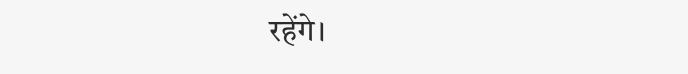रहेंगे।